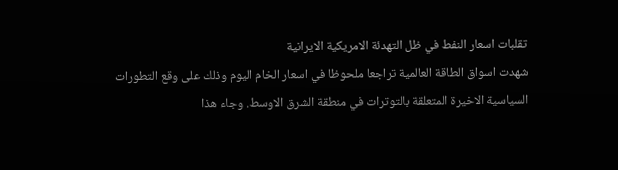تقلبات اسعار النفط في ظل التهدئة الامريكية الايرانية
شهدت اسواق الطاقة العالمية تراجعا ملحوظا في اسعار الخام اليوم وذلك على وقع التطورات السياسية الاخيرة المتعلقة بالتوترات في منطقة الشرق الاوسط. وجاء هذا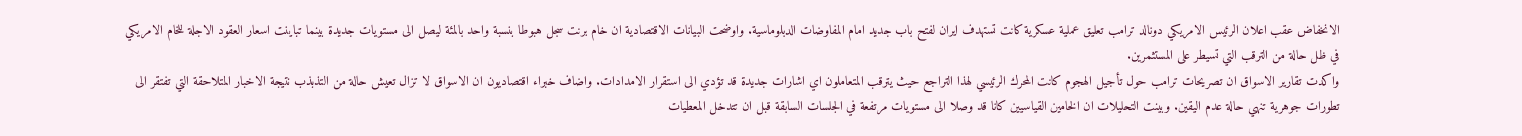الانخفاض عقب اعلان الرئيس الامريكي دونالد ترامب تعليق عملية عسكرية كانت تستهدف ايران لفتح باب جديد امام المفاوضات الدبلوماسية. واوضحت البيانات الاقتصادية ان خام برنت سجل هبوطا بنسبة واحد بالمئة ليصل الى مستويات جديدة بينما تباينت اسعار العقود الاجلة للخام الامريكي في ظل حالة من الترقب التي تسيطر على المستثمرين.
واكدت تقارير الاسواق ان تصريحات ترامب حول تأجيل الهجوم كانت المحرك الرئيسي لهذا التراجع حيث يترقب المتعاملون اي اشارات جديدة قد تؤدي الى استقرار الامدادات. واضاف خبراء اقتصاديون ان الاسواق لا تزال تعيش حالة من التذبذب نتيجة الاخبار المتلاحقة التي تفتقر الى تطورات جوهرية تنهي حالة عدم اليقين. وبينت التحليلات ان الخامين القياسيين كانا قد وصلا الى مستويات مرتفعة في الجلسات السابقة قبل ان تتدخل المعطيات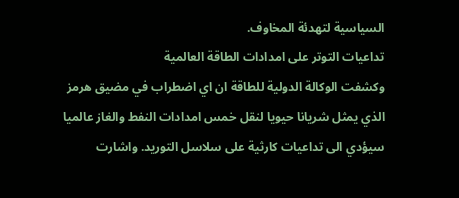السياسية لتهدئة المخاوف.
تداعيات التوتر على امدادات الطاقة العالمية
وكشفت الوكالة الدولية للطاقة ان اي اضطراب في مضيق هرمز الذي يمثل شريانا حيويا لنقل خمس امدادات النفط والغاز عالميا سيؤدي الى تداعيات كارثية على سلاسل التوريد. واشارت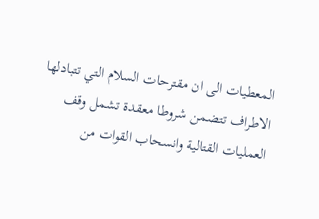المعطيات الى ان مقترحات السلام التي تتبادلها الاطراف تتضمن شروطا معقدة تشمل وقف العمليات القتالية وانسحاب القوات من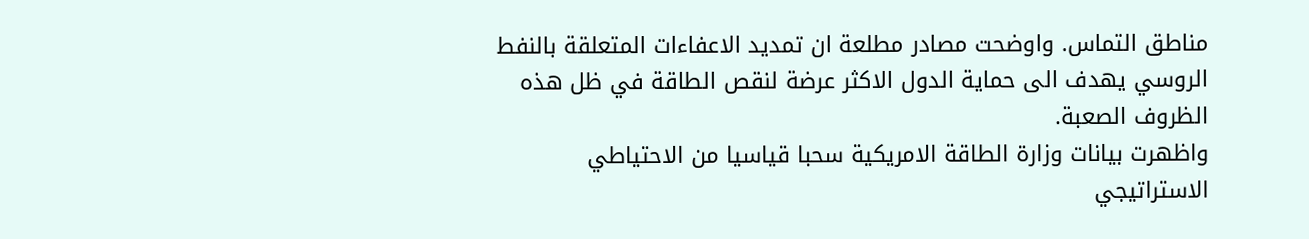مناطق التماس. واوضحت مصادر مطلعة ان تمديد الاعفاءات المتعلقة بالنفط الروسي يهدف الى حماية الدول الاكثر عرضة لنقص الطاقة في ظل هذه الظروف الصعبة.
واظهرت بيانات وزارة الطاقة الامريكية سحبا قياسيا من الاحتياطي الاستراتيجي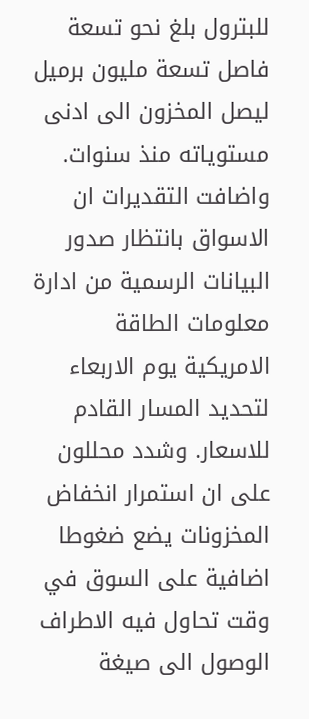للبترول بلغ نحو تسعة فاصل تسعة مليون برميل ليصل المخزون الى ادنى مستوياته منذ سنوات. واضافت التقديرات ان الاسواق بانتظار صدور البيانات الرسمية من ادارة معلومات الطاقة الامريكية يوم الاربعاء لتحديد المسار القادم للاسعار. وشدد محللون على ان استمرار انخفاض المخزونات يضع ضغوطا اضافية على السوق في وقت تحاول فيه الاطراف الوصول الى صيغة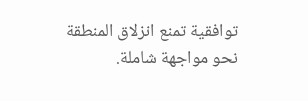توافقية تمنع انزلاق المنطقة نحو مواجهة شاملة.